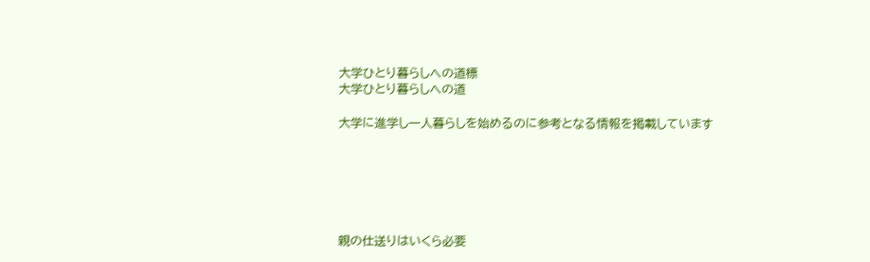大学ひとり暮らしへの道標
大学ひとり暮らしへの道

大学に進学し一人暮らしを始めるのに参考となる情報を掲載しています






親の仕送りはいくら必要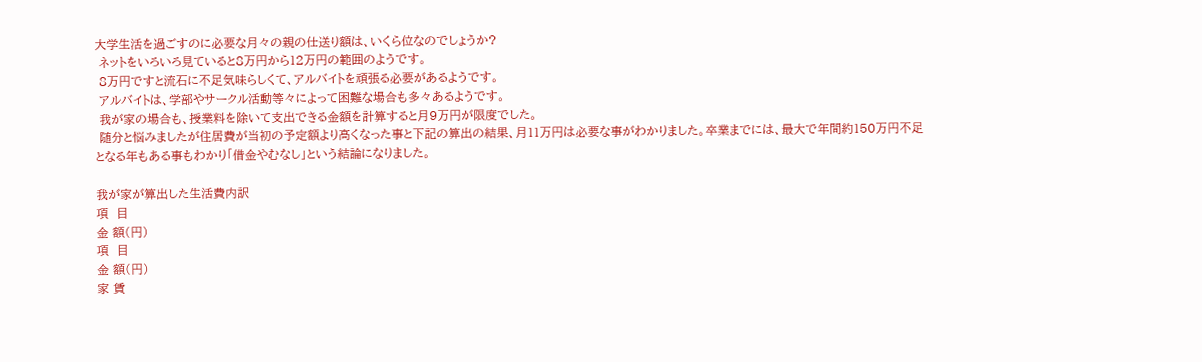大学生活を過ごすのに必要な月々の親の仕送り額は、いくら位なのでしょうか?
 ネットをいろいろ見ていると8万円から12万円の範囲のようです。
 8万円ですと流石に不足気味らしくて、アルバイトを頑張る必要があるようです。
 アルバイトは、学部やサークル活動等々によって困難な場合も多々あるようです。
 我が家の場合も、授業料を除いて支出できる金額を計算すると月9万円が限度でした。
 随分と悩みましたが住居費が当初の予定額より高くなった事と下記の算出の結果、月11万円は必要な事がわかりました。卒業までには、最大で年間約150万円不足となる年もある事もわかり「借金やむなし」という結論になりました。

我が家が算出した生活費内訳
項  目
金 額(円)
項  目
金 額(円)
家 賃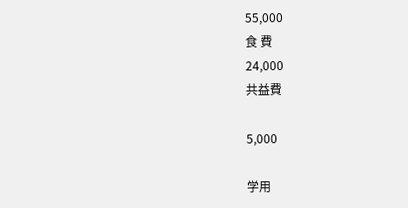55,000
食 費
24,000
共益費

5,000

学用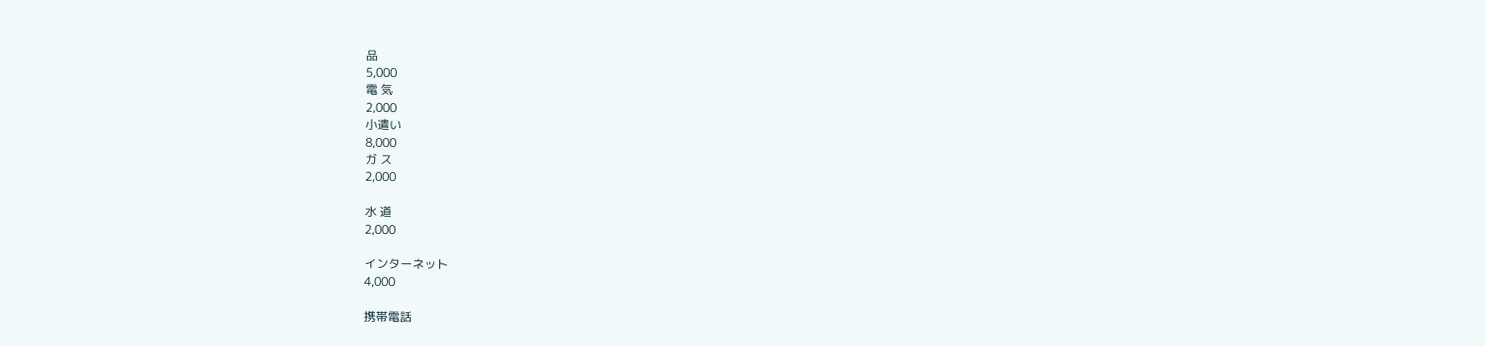品
5,000
電 気
2,000
小遣い
8,000
ガ ス
2,000

水 道
2,000

インターネット
4,000

携帯電話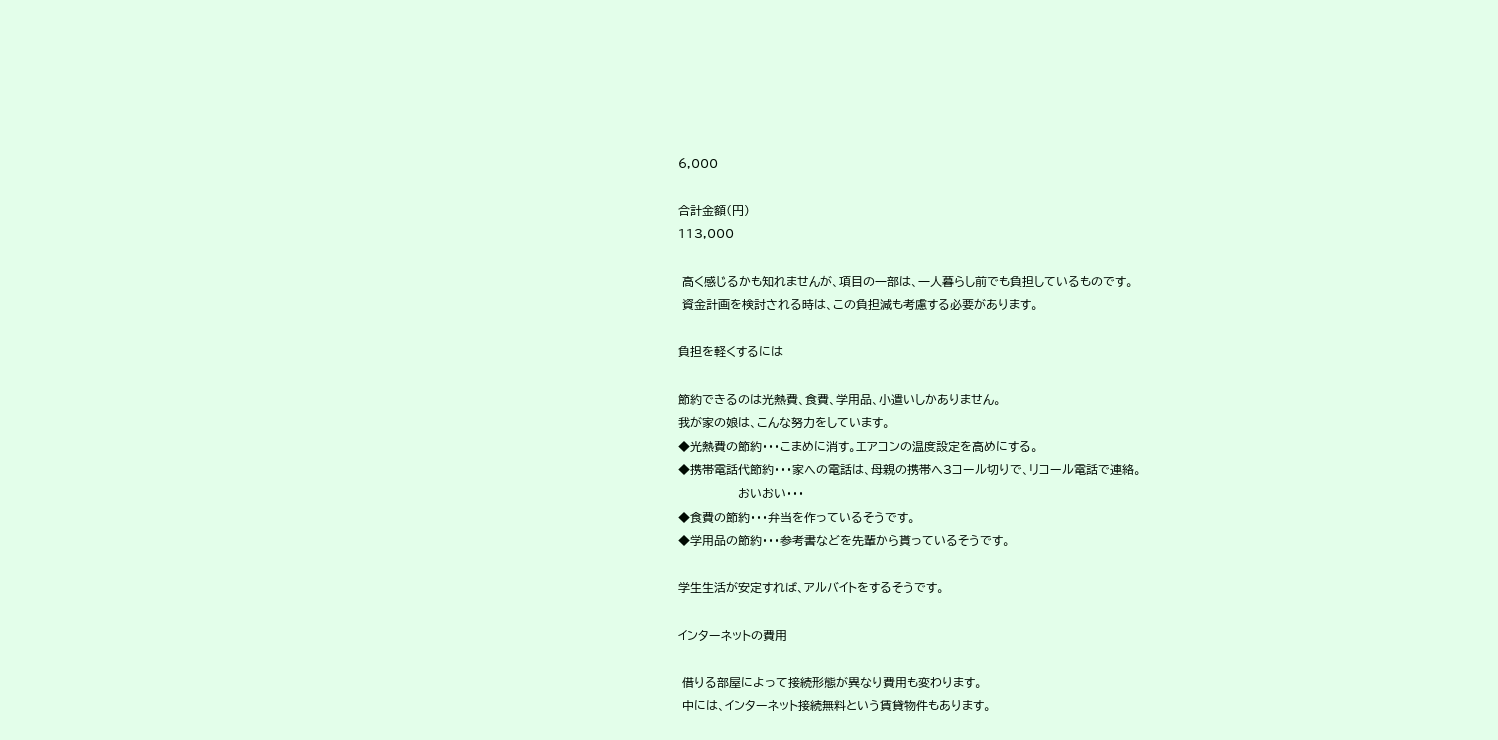6,000

合計金額(円)
113,000

 高く感じるかも知れませんが、項目の一部は、一人暮らし前でも負担しているものです。
 資金計画を検討される時は、この負担減も考慮する必要があります。

負担を軽くするには

節約できるのは光熱費、食費、学用品、小遣いしかありません。
我が家の娘は、こんな努力をしています。
◆光熱費の節約・・・こまめに消す。エアコンの温度設定を高めにする。
◆携帯電話代節約・・・家への電話は、母親の携帯へ3コール切りで、リコール電話で連絡。
               おいおい・・・
◆食費の節約・・・弁当を作っているそうです。
◆学用品の節約・・・参考書などを先輩から貰っているそうです。

学生生活が安定すれば、アルバイトをするそうです。

インターネットの費用

 借りる部屋によって接続形態が異なり費用も変わります。
 中には、インターネット接続無料という賃貸物件もあります。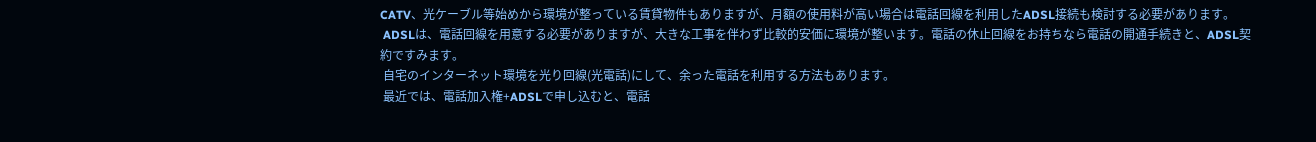CATV、光ケーブル等始めから環境が整っている賃貸物件もありますが、月額の使用料が高い場合は電話回線を利用したADSL接続も検討する必要があります。
 ADSLは、電話回線を用意する必要がありますが、大きな工事を伴わず比較的安価に環境が整います。電話の休止回線をお持ちなら電話の開通手続きと、ADSL契約ですみます。
 自宅のインターネット環境を光り回線(光電話)にして、余った電話を利用する方法もあります。
 最近では、電話加入権+ADSLで申し込むと、電話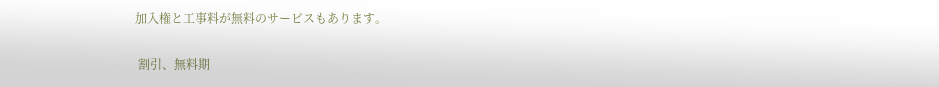加入権と工事料が無料のサービスもあります。

 割引、無料期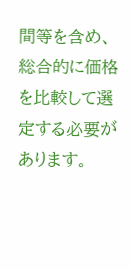間等を含め、総合的に価格を比較して選定する必要があります。